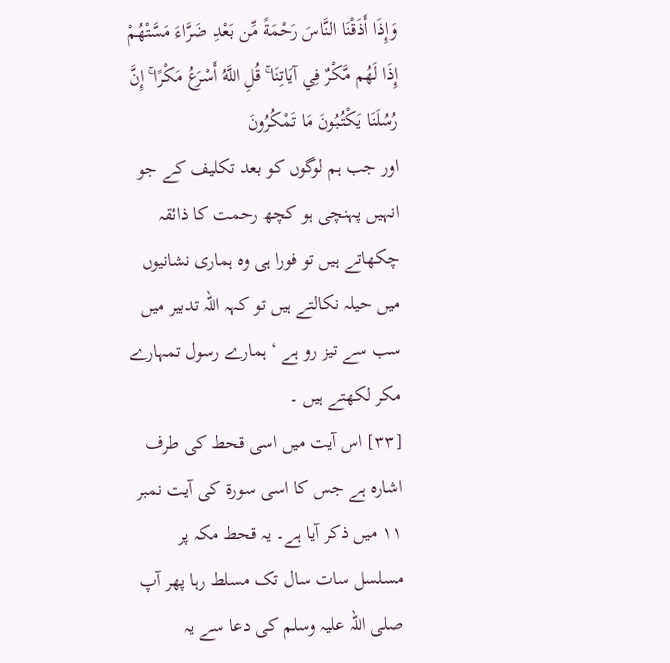وَإِذَا أَذَقْنَا النَّاسَ رَحْمَةً مِّن بَعْدِ ضَرَّاءَ مَسَّتْهُمْ إِذَا لَهُم مَّكْرٌ فِي آيَاتِنَا ۚ قُلِ اللَّهُ أَسْرَعُ مَكْرًا ۚ إِنَّ رُسُلَنَا يَكْتُبُونَ مَا تَمْكُرُونَ
اور جب ہم لوگوں کو بعد تکلیف کے جو انہیں پہنچی ہو کچھ رحمت کا ذائقہ چکھاتے ہیں تو فورا ہی وہ ہماری نشانیوں میں حیلہ نکالتے ہیں تو کہہ اللہ تدبیر میں سب سے تیز رو ہے ‘ ہمارے رسول تمہارے مکر لکھتے ہیں ۔
[٣٣] اس آیت میں اسی قحط کی طرف اشارہ ہے جس کا اسی سورۃ کی آیت نمبر ١١ میں ذکر آیا ہے۔ یہ قحط مکہ پر مسلسل سات سال تک مسلط رہا پھر آپ صلی اللہ علیہ وسلم کی دعا سے یہ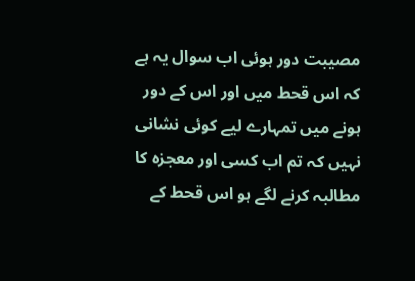مصیبت دور ہوئی اب سوال یہ ہے کہ اس قحط میں اور اس کے دور ہونے میں تمہارے لیے کوئی نشانی نہیں کہ تم اب کسی اور معجزہ کا مطالبہ کرنے لگے ہو اس قحط کے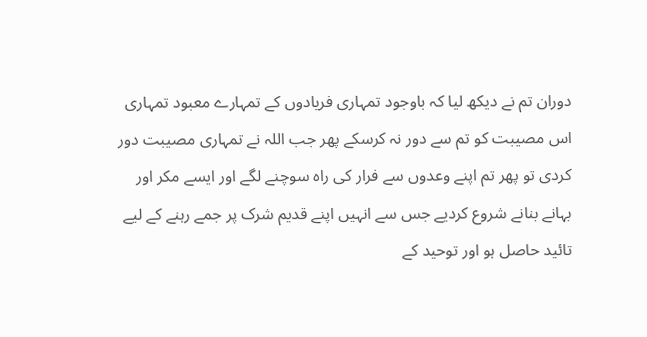دوران تم نے دیکھ لیا کہ باوجود تمہاری فریادوں کے تمہارے معبود تمہاری اس مصیبت کو تم سے دور نہ کرسکے پھر جب اللہ نے تمہاری مصیبت دور کردی تو پھر تم اپنے وعدوں سے فرار کی راہ سوچنے لگے اور ایسے مکر اور بہانے بنانے شروع کردیے جس سے انہیں اپنے قدیم شرک پر جمے رہنے کے لیے تائید حاصل ہو اور توحید کے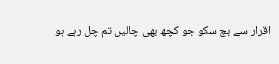اقرار سے بچ سکو جو کچھ بھی چالیں تم چل رہے ہو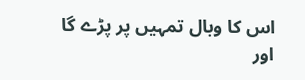اس کا وبال تمہیں پر پڑے گا اور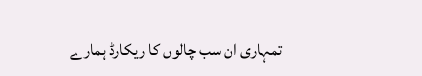تمہاری ان سب چالوں کا ریکارڈ ہمارے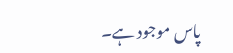پاس موجود ہے۔